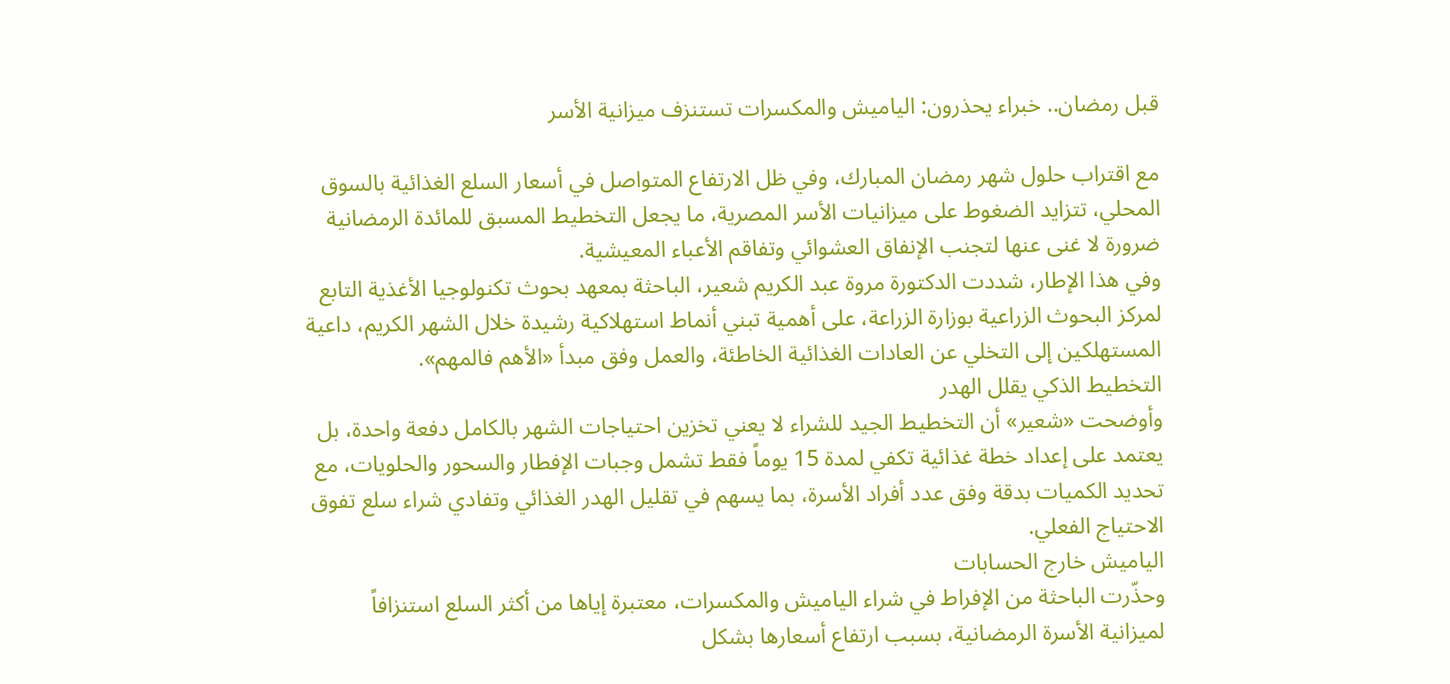قبل رمضان.. خبراء يحذرون: الياميش والمكسرات تستنزف ميزانية الأسر

مع اقتراب حلول شهر رمضان المبارك، وفي ظل الارتفاع المتواصل في أسعار السلع الغذائية بالسوق المحلي، تتزايد الضغوط على ميزانيات الأسر المصرية، ما يجعل التخطيط المسبق للمائدة الرمضانية ضرورة لا غنى عنها لتجنب الإنفاق العشوائي وتفاقم الأعباء المعيشية.
وفي هذا الإطار، شددت الدكتورة مروة عبد الكريم شعير، الباحثة بمعهد بحوث تكنولوجيا الأغذية التابع لمركز البحوث الزراعية بوزارة الزراعة، على أهمية تبني أنماط استهلاكية رشيدة خلال الشهر الكريم، داعية المستهلكين إلى التخلي عن العادات الغذائية الخاطئة، والعمل وفق مبدأ «الأهم فالمهم».
التخطيط الذكي يقلل الهدر
وأوضحت «شعير» أن التخطيط الجيد للشراء لا يعني تخزين احتياجات الشهر بالكامل دفعة واحدة، بل يعتمد على إعداد خطة غذائية تكفي لمدة 15 يوماً فقط تشمل وجبات الإفطار والسحور والحلويات، مع تحديد الكميات بدقة وفق عدد أفراد الأسرة، بما يسهم في تقليل الهدر الغذائي وتفادي شراء سلع تفوق الاحتياج الفعلي.
الياميش خارج الحسابات
وحذّرت الباحثة من الإفراط في شراء الياميش والمكسرات، معتبرة إياها من أكثر السلع استنزافاً لميزانية الأسرة الرمضانية، بسبب ارتفاع أسعارها بشكل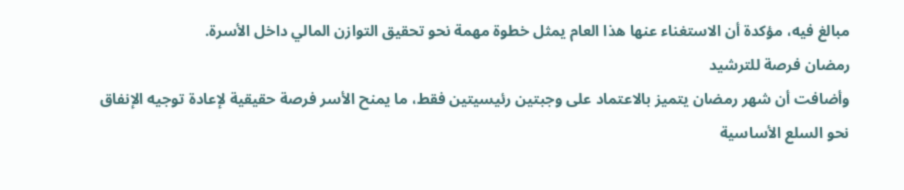مبالغ فيه، مؤكدة أن الاستغناء عنها هذا العام يمثل خطوة مهمة نحو تحقيق التوازن المالي داخل الأسرة.
رمضان فرصة للترشيد
وأضافت أن شهر رمضان يتميز بالاعتماد على وجبتين رئيسيتين فقط، ما يمنح الأسر فرصة حقيقية لإعادة توجيه الإنفاق نحو السلع الأساسية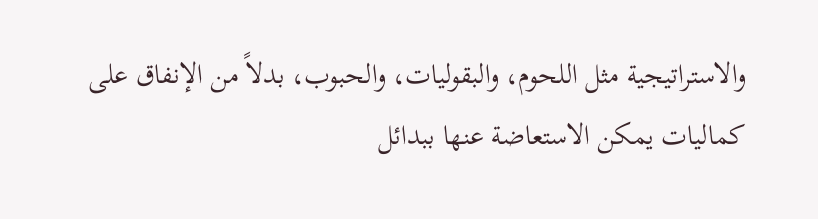والاستراتيجية مثل اللحوم، والبقوليات، والحبوب، بدلاً من الإنفاق على كماليات يمكن الاستعاضة عنها ببدائل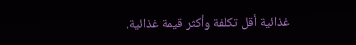غذائية أقل تكلفة وأكثر قيمة غذائية.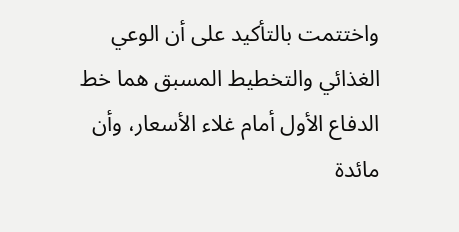واختتمت بالتأكيد على أن الوعي الغذائي والتخطيط المسبق هما خط الدفاع الأول أمام غلاء الأسعار، وأن مائدة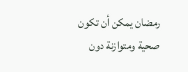رمضان يمكن أن تكون صحية ومتوازنة دون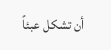أن تشكل عبئاً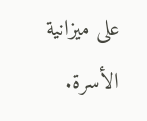على ميزانية الأسرة.